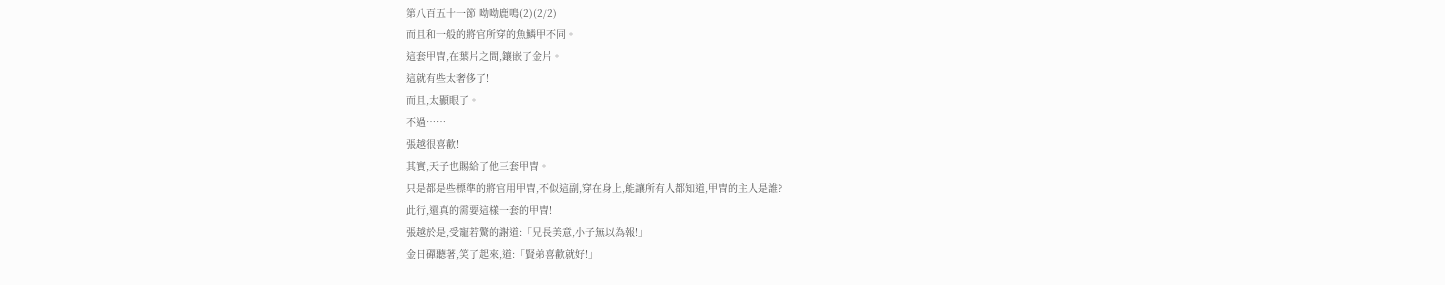第八百五十一節 呦呦鹿鳴(2)(2/2)
而且和一般的將官所穿的魚鱗甲不同。
這套甲冑,在葉片之間,鑲嵌了金片。
這就有些太奢侈了!
而且,太顯眼了。
不過……
張越很喜歡!
其實,天子也賜給了他三套甲冑。
只是都是些標準的將官用甲冑,不似這副,穿在身上,能讓所有人都知道,甲冑的主人是誰?
此行,還真的需要這樣一套的甲冑!
張越於是,受寵若驚的謝道:「兄長美意,小子無以為報!」
金日磾聽著,笑了起來,道:「賢弟喜歡就好!」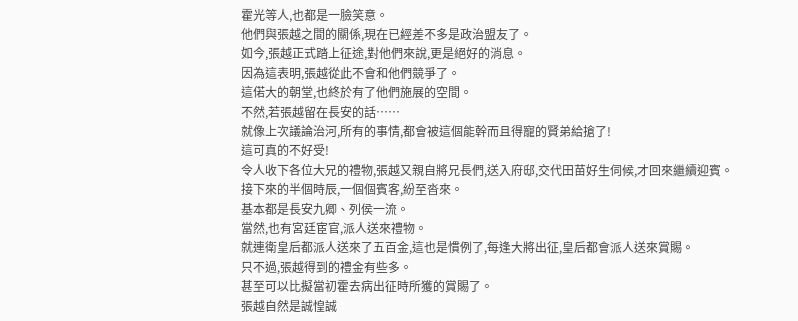霍光等人,也都是一臉笑意。
他們與張越之間的關係,現在已經差不多是政治盟友了。
如今,張越正式踏上征途,對他們來說,更是絕好的消息。
因為這表明,張越從此不會和他們競爭了。
這偌大的朝堂,也終於有了他們施展的空間。
不然,若張越留在長安的話……
就像上次議論治河,所有的事情,都會被這個能幹而且得寵的賢弟給搶了!
這可真的不好受!
令人收下各位大兄的禮物,張越又親自將兄長們,送入府邸,交代田苗好生伺候,才回來繼續迎賓。
接下來的半個時辰,一個個賓客,紛至沓來。
基本都是長安九卿、列侯一流。
當然,也有宮廷宦官,派人送來禮物。
就連衛皇后都派人送來了五百金,這也是慣例了,每逢大將出征,皇后都會派人送來賞賜。
只不過,張越得到的禮金有些多。
甚至可以比擬當初霍去病出征時所獲的賞賜了。
張越自然是誠惶誠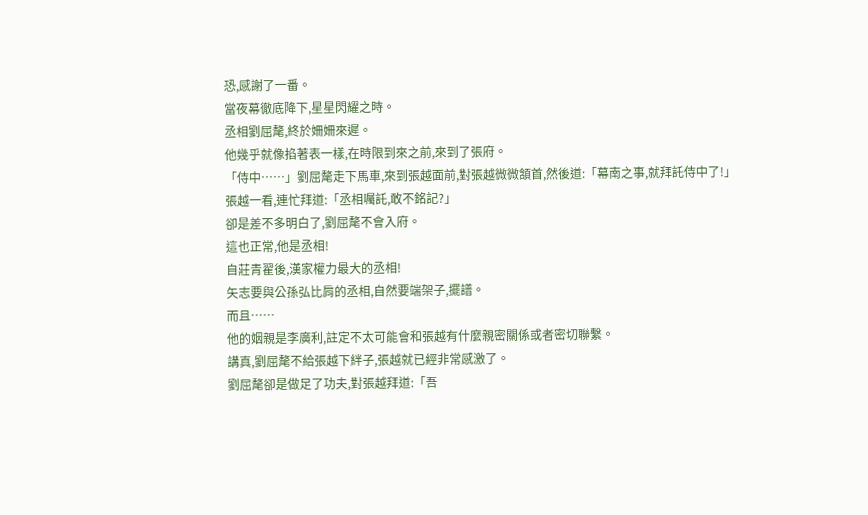恐,感謝了一番。
當夜幕徹底降下,星星閃耀之時。
丞相劉屈氂,終於姍姍來遲。
他幾乎就像掐著表一樣,在時限到來之前,來到了張府。
「侍中……」劉屈氂走下馬車,來到張越面前,對張越微微頷首,然後道:「幕南之事,就拜託侍中了!」
張越一看,連忙拜道:「丞相囑託,敢不銘記?」
卻是差不多明白了,劉屈氂不會入府。
這也正常,他是丞相!
自莊青翟後,漢家權力最大的丞相!
矢志要與公孫弘比肩的丞相,自然要端架子,擺譜。
而且……
他的姻親是李廣利,註定不太可能會和張越有什麼親密關係或者密切聯繫。
講真,劉屈氂不給張越下絆子,張越就已經非常感激了。
劉屈氂卻是做足了功夫,對張越拜道:「吾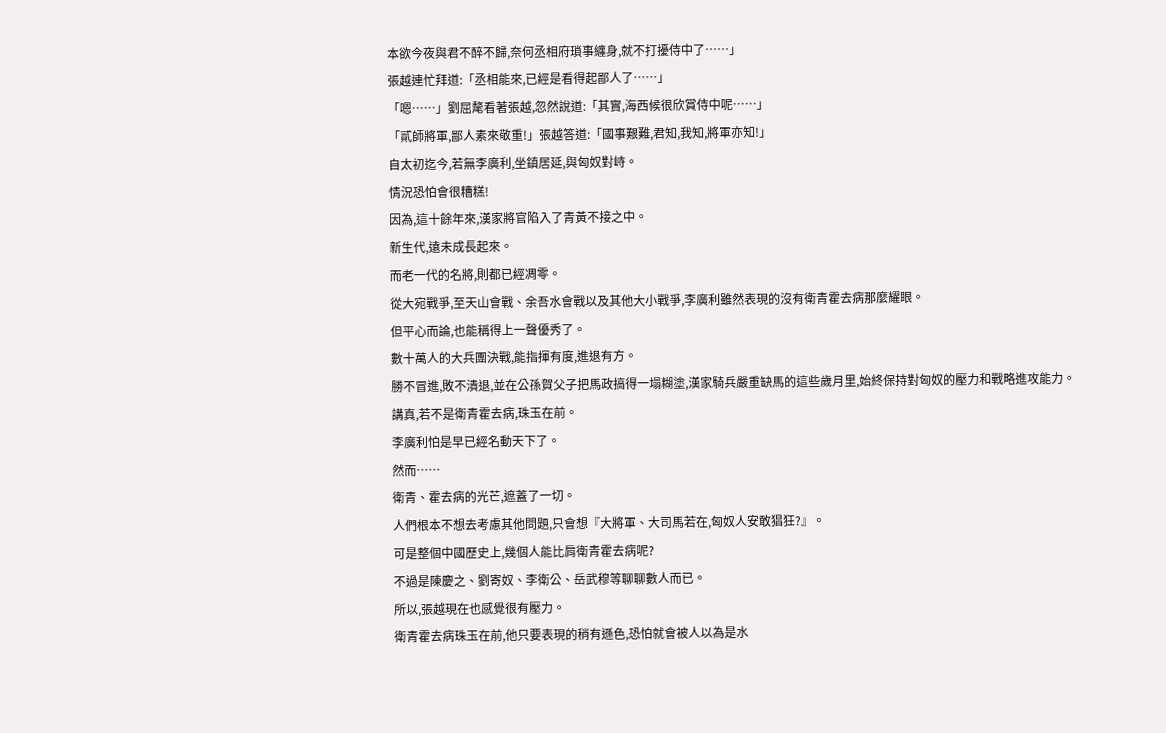本欲今夜與君不醉不歸,奈何丞相府瑣事纏身,就不打擾侍中了……」
張越連忙拜道:「丞相能來,已經是看得起鄙人了……」
「嗯……」劉屈氂看著張越,忽然說道:「其實,海西候很欣賞侍中呢……」
「貳師將軍,鄙人素來敬重!」張越答道:「國事艱難,君知,我知,將軍亦知!」
自太初迄今,若無李廣利,坐鎮居延,與匈奴對峙。
情況恐怕會很糟糕!
因為,這十餘年來,漢家將官陷入了青黃不接之中。
新生代,遠未成長起來。
而老一代的名將,則都已經凋零。
從大宛戰爭,至天山會戰、余吾水會戰以及其他大小戰爭,李廣利雖然表現的沒有衛青霍去病那麼耀眼。
但平心而論,也能稱得上一聲優秀了。
數十萬人的大兵團決戰,能指揮有度,進退有方。
勝不冒進,敗不潰退,並在公孫賀父子把馬政搞得一塌糊塗,漢家騎兵嚴重缺馬的這些歲月里,始終保持對匈奴的壓力和戰略進攻能力。
講真,若不是衛青霍去病,珠玉在前。
李廣利怕是早已經名動天下了。
然而……
衛青、霍去病的光芒,遮蓋了一切。
人們根本不想去考慮其他問題,只會想『大將軍、大司馬若在,匈奴人安敢猖狂?』。
可是整個中國歷史上,幾個人能比肩衛青霍去病呢?
不過是陳慶之、劉寄奴、李衛公、岳武穆等聊聊數人而已。
所以,張越現在也感覺很有壓力。
衛青霍去病珠玉在前,他只要表現的稍有遜色,恐怕就會被人以為是水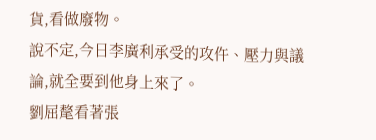貨,看做廢物。
說不定,今日李廣利承受的攻仵、壓力與議論,就全要到他身上來了。
劉屈氂看著張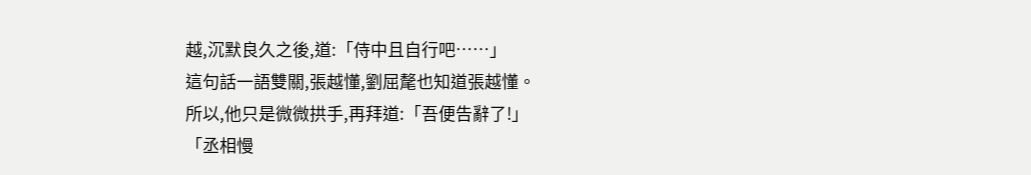越,沉默良久之後,道:「侍中且自行吧……」
這句話一語雙關,張越懂,劉屈氂也知道張越懂。
所以,他只是微微拱手,再拜道:「吾便告辭了!」
「丞相慢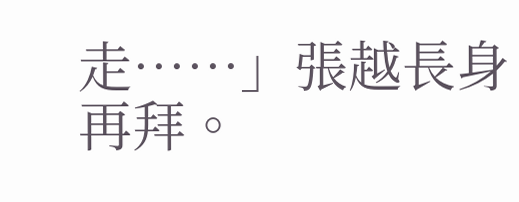走……」張越長身再拜。